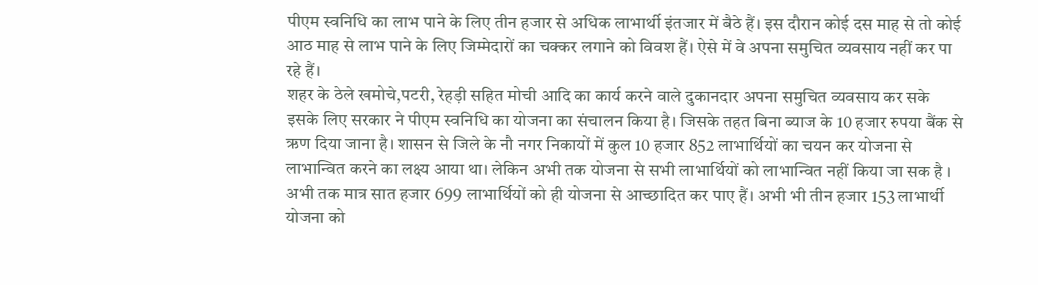पीएम स्वनिधि का लाभ पाने के लिए तीन हजार से अधिक लाभार्थी इंतजार में बैठे हैं। इस दौरान कोई दस माह से तो कोई आठ माह से लाभ पाने के लिए जिम्मेदारों का चक्कर लगाने को विवश हैं। ऐसे में वे अपना समुचित व्यवसाय नहीं कर पा रहे हैं।
शहर के ठेले खमोचे,पटरी, रेहड़ी सहित मोची आदि का कार्य करने वाले दुकानदार अपना समुचित व्यवसाय कर सके इसके लिए सरकार ने पीएम स्वनिधि का योजना का संचालन किया है। जिसके तहत बिना ब्याज के 10 हजार रुपया बैंक से ऋण दिया जाना है। शासन से जिले के नौ नगर निकायों में कुल 10 हजार 852 लाभार्थियों का चयन कर योजना से लाभान्वित करने का लक्ष्य आया था। लेकिन अभी तक योजना से सभी लाभार्थियों को लाभान्वित नहीं किया जा सक है । अभी तक मात्र सात हजार 699 लाभार्थियों को ही योजना से आच्छादित कर पाए हैं। अभी भी तीन हजार 153 लाभार्थी योजना को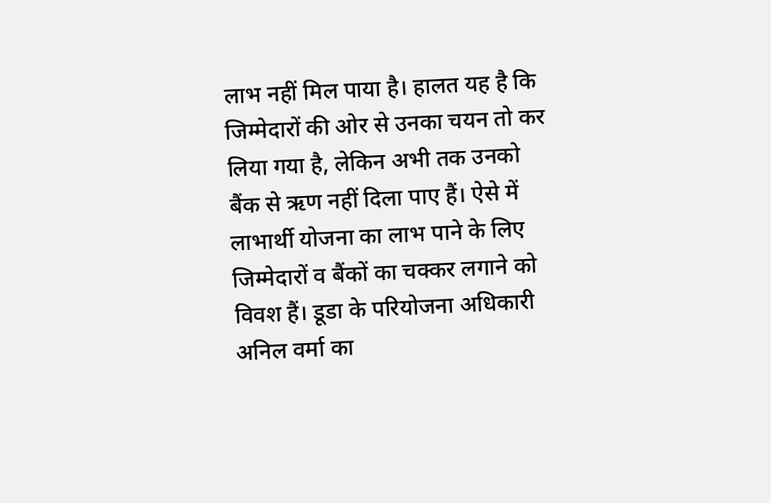लाभ नहीं मिल पाया है। हालत यह है कि जिम्मेदारों की ओर से उनका चयन तो कर लिया गया है, लेकिन अभी तक उनको बैंक से ऋण नहीं दिला पाए हैं। ऐसे में लाभार्थी योजना का लाभ पाने के लिए जिम्मेदारों व बैंकों का चक्कर लगाने को विवश हैं। डूडा के परियोजना अधिकारी अनिल वर्मा का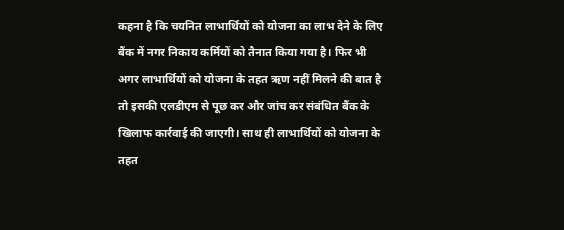कहना है कि चयनित लाभार्थियों को योजना का लाभ देने के लिए बैंक में नगर निकाय कर्मियों को तैनात किया गया है। फिर भी अगर लाभार्थियों को योजना के तहत ऋण नहीं मिलने की बात है तो इसकी एलडीएम से पूछ कर और जांच कर संबंधित बैंक के खिलाफ कार्रवाई की जाएगी। साथ ही लाभार्थियों को योजना के तहत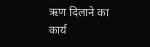ऋण दिलाने का कार्य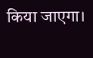किया जाएगा।